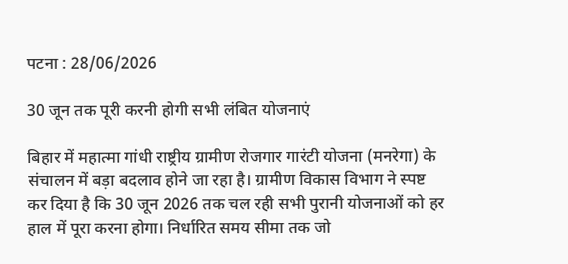पटना : 28/06/2026

30 जून तक पूरी करनी होगी सभी लंबित योजनाएं

बिहार में महात्मा गांधी राष्ट्रीय ग्रामीण रोजगार गारंटी योजना (मनरेगा) के संचालन में बड़ा बदलाव होने जा रहा है। ग्रामीण विकास विभाग ने स्पष्ट कर दिया है कि 30 जून 2026 तक चल रही सभी पुरानी योजनाओं को हर हाल में पूरा करना होगा। निर्धारित समय सीमा तक जो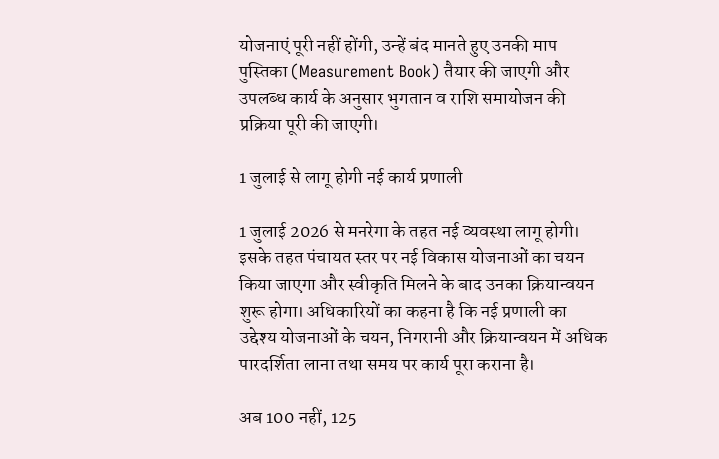योजनाएं पूरी नहीं होंगी, उन्हें बंद मानते हुए उनकी माप पुस्तिका (Measurement Book) तैयार की जाएगी और उपलब्ध कार्य के अनुसार भुगतान व राशि समायोजन की प्रक्रिया पूरी की जाएगी।

1 जुलाई से लागू होगी नई कार्य प्रणाली

1 जुलाई 2026 से मनरेगा के तहत नई व्यवस्था लागू होगी। इसके तहत पंचायत स्तर पर नई विकास योजनाओं का चयन किया जाएगा और स्वीकृति मिलने के बाद उनका क्रियान्वयन शुरू होगा। अधिकारियों का कहना है कि नई प्रणाली का उद्देश्य योजनाओं के चयन, निगरानी और क्रियान्वयन में अधिक पारदर्शिता लाना तथा समय पर कार्य पूरा कराना है।

अब 100 नहीं, 125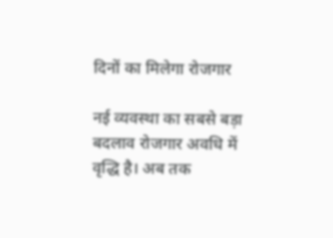दिनों का मिलेगा रोजगार

नई व्यवस्था का सबसे बड़ा बदलाव रोजगार अवधि में वृद्धि है। अब तक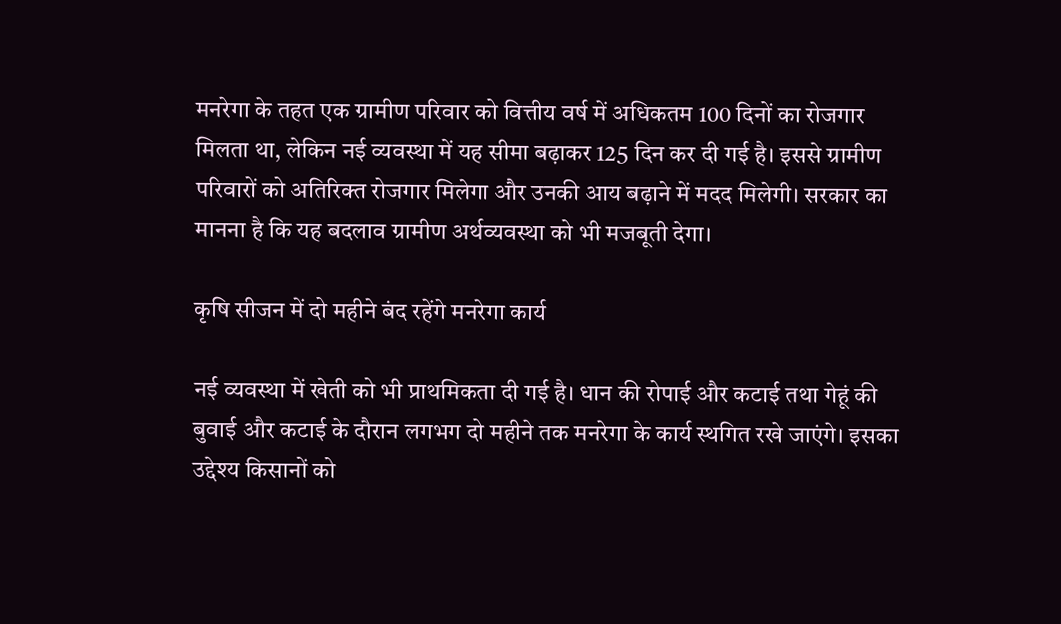मनरेगा के तहत एक ग्रामीण परिवार को वित्तीय वर्ष में अधिकतम 100 दिनों का रोजगार मिलता था, लेकिन नई व्यवस्था में यह सीमा बढ़ाकर 125 दिन कर दी गई है। इससे ग्रामीण परिवारों को अतिरिक्त रोजगार मिलेगा और उनकी आय बढ़ाने में मदद मिलेगी। सरकार का मानना है कि यह बदलाव ग्रामीण अर्थव्यवस्था को भी मजबूती देगा।

कृषि सीजन में दो महीने बंद रहेंगे मनरेगा कार्य

नई व्यवस्था में खेती को भी प्राथमिकता दी गई है। धान की रोपाई और कटाई तथा गेहूं की बुवाई और कटाई के दौरान लगभग दो महीने तक मनरेगा के कार्य स्थगित रखे जाएंगे। इसका उद्देश्य किसानों को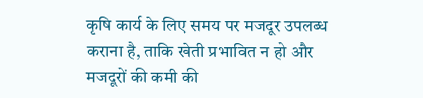कृषि कार्य के लिए समय पर मजदूर उपलब्ध कराना है, ताकि खेती प्रभावित न हो और मजदूरों की कमी की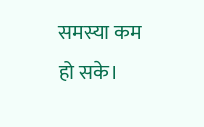समस्या कम हो सके।